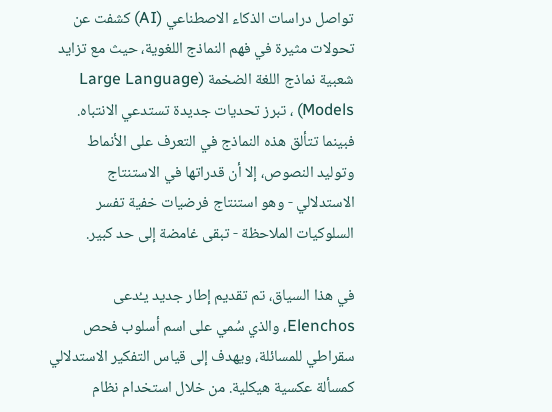تواصل دراسات الذكاء الاصطناعي (AI) كشفت عن تحولات مثيرة في فهم النماذج اللغوية، حيث مع تزايد شعبية نماذج اللغة الضخمة (Large Language Models) ، تبرز تحديات جديدة تستدعي الانتباه. فبينما تتألق هذه النماذج في التعرف على الأنماط وتوليد النصوص، إلا أن قدراتها في الاستنتاج الاستدلالي - وهو استنتاج فرضيات خفية تفسر السلوكيات الملاحظة - تبقى غامضة إلى حد كبير.

في هذا السياق، تم تقديم إطار جديد يـُدعى Elenchos، والذي سُمي على اسم أسلوب فحص سقراطي للمسائلة، ويهدف إلى قياس التفكير الاستدلالي كمسألة عكسية هيكلية. من خلال استخدام نظام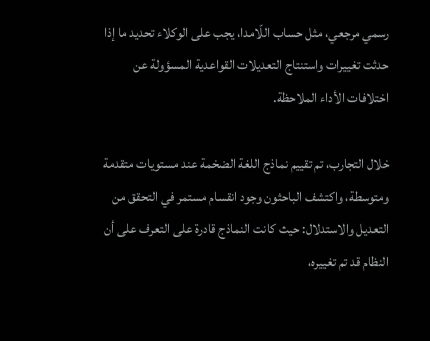رسمي مرجعي، مثل حساب اللّامدا، يجب على الوكلاء تحديد ما إذا حدثت تغييرات واستنتاج التعديلات القواعدية المسؤولة عن اختلافات الأداء الملاحظة.

خلال التجارب، تم تقييم نماذج اللغة الضخمة عند مستويات متقدمة ومتوسطة، واكتشف الباحثون وجود انقسام مستمر في التحقق من التعديل والاستدلال: حيث كانت النماذج قادرة على التعرف على أن النظام قد تم تغييره،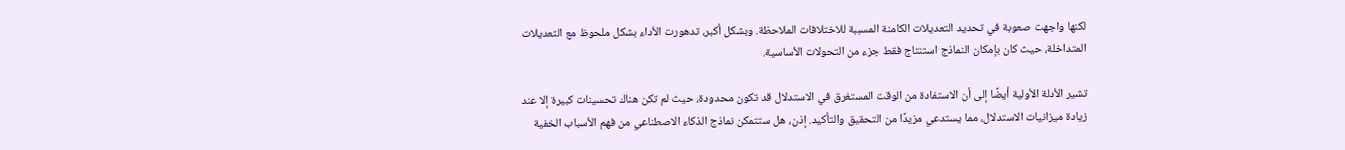لكنها واجهت صعوبة في تحديد التعديلات الكامنة المسببة للاختلافات الملاحظة. وبشكل أكبر، تدهورت الأداء بشكل ملحوظ مع التعديلات المتداخلة، حيث كان بإمكان النماذج استنتاج فقط جزء من التحولات الأساسية.

تشير الأدلة الأولية أيضًا إلى أن الاستفادة من الوقت المستغرق في الاستدلال قد تكون محدودة، حيث لم تكن هناك تحسينات كبيرة إلا عند زيادة ميزانيات الاستدلال، مما يستدعي مزيدًا من التحقيق والتأكيد. إذن، هل ستتمكن نماذج الذكاء الاصطناعي من فهم الأسباب الخفية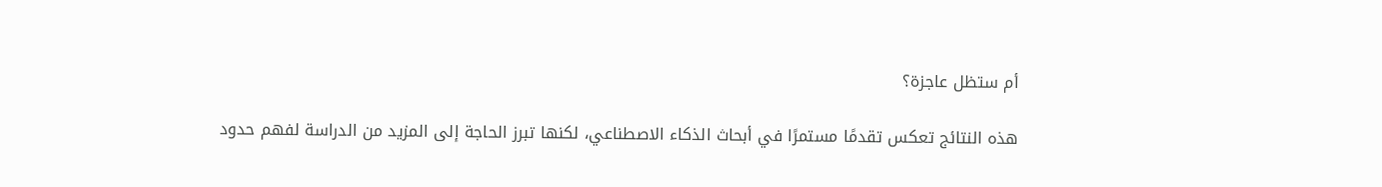أم ستظل عاجزة؟

هذه النتائج تعكس تقدمًا مستمرًا في أبحاث الذكاء الاصطناعي، لكنها تبرز الحاجة إلى المزيد من الدراسة لفهم حدود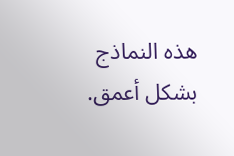هذه النماذج بشكل أعمق.